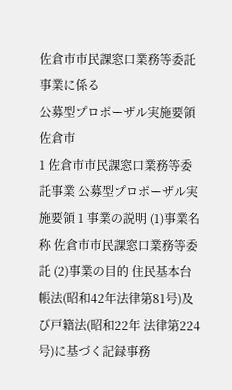佐倉市市民課窓口業務等委託事業に係る
公募型プロポーザル実施要領
佐倉市
1 佐倉市市民課窓口業務等委託事業 公募型プロポーザル実施要領 1 事業の説明 (1)事業名称 佐倉市市民課窓口業務等委託 (2)事業の目的 住民基本台帳法(昭和42年法律第81号)及び戸籍法(昭和22年 法律第224号)に基づく記録事務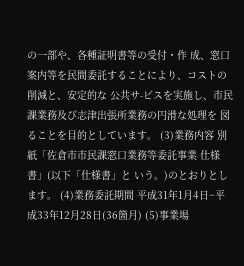の一部や、各種証明書等の受付・作 成、窓口案内等を民間委託することにより、コストの削減と、安定的な 公共サ-ビスを実施し、市民課業務及び志津出張所業務の円滑な処理を 図ることを目的としています。 (3)業務内容 別紙「佐倉市市民課窓口業務等委託事業 仕様書」(以下「仕様書」と いう。)のとおりとします。 (4)業務委託期間 平成31年1月4日~平成33年12月28日(36箇月) (5)事業場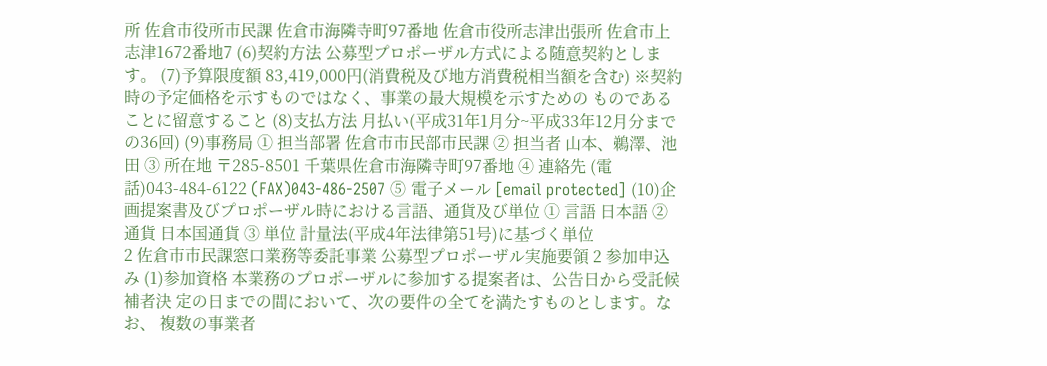所 佐倉市役所市民課 佐倉市海隣寺町97番地 佐倉市役所志津出張所 佐倉市上志津1672番地7 (6)契約方法 公募型プロポーザル方式による随意契約とします。 (7)予算限度額 83,419,000円(消費税及び地方消費税相当額を含む) ※契約時の予定価格を示すものではなく、事業の最大規模を示すための ものであることに留意すること (8)支払方法 月払い(平成31年1月分~平成33年12月分までの36回) (9)事務局 ① 担当部署 佐倉市市民部市民課 ② 担当者 山本、鵜澤、池田 ③ 所在地 〒285-8501 千葉県佐倉市海隣寺町97番地 ④ 連絡先 (電話)043-484-6122 (FAX)043-486-2507 ⑤ 電子メール [email protected] (10)企画提案書及びプロポーザル時における言語、通貨及び単位 ① 言語 日本語 ② 通貨 日本国通貨 ③ 単位 計量法(平成4年法律第51号)に基づく単位
2 佐倉市市民課窓口業務等委託事業 公募型プロポーザル実施要領 2 参加申込み (1)参加資格 本業務のプロポーザルに参加する提案者は、公告日から受託候補者決 定の日までの間において、次の要件の全てを満たすものとします。なお、 複数の事業者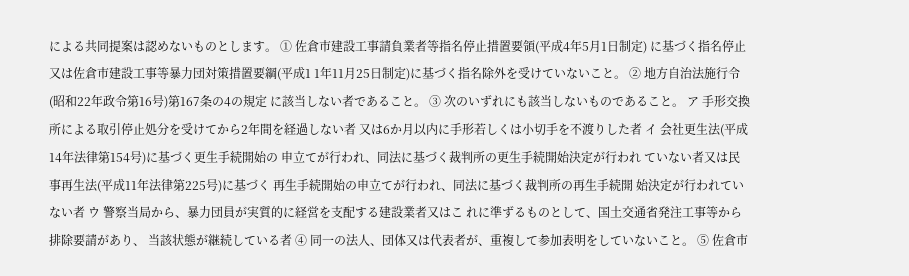による共同提案は認めないものとします。 ① 佐倉市建設工事請負業者等指名停止措置要領(平成4年5月1日制定) に基づく指名停止又は佐倉市建設工事等暴力団対策措置要綱(平成1 1年11月25日制定)に基づく指名除外を受けていないこと。 ② 地方自治法施行令(昭和22年政令第16号)第167条の4の規定 に該当しない者であること。 ③ 次のいずれにも該当しないものであること。 ア 手形交換所による取引停止処分を受けてから2年間を経過しない者 又は6か月以内に手形若しくは小切手を不渡りした者 イ 会社更生法(平成14年法律第154号)に基づく更生手続開始の 申立てが行われ、同法に基づく裁判所の更生手続開始決定が行われ ていない者又は民事再生法(平成11年法律第225号)に基づく 再生手続開始の申立てが行われ、同法に基づく裁判所の再生手続開 始決定が行われていない者 ウ 警察当局から、暴力団員が実質的に経営を支配する建設業者又はこ れに準ずるものとして、国土交通省発注工事等から排除要請があり、 当該状態が継続している者 ④ 同一の法人、団体又は代表者が、重複して参加表明をしていないこと。 ⑤ 佐倉市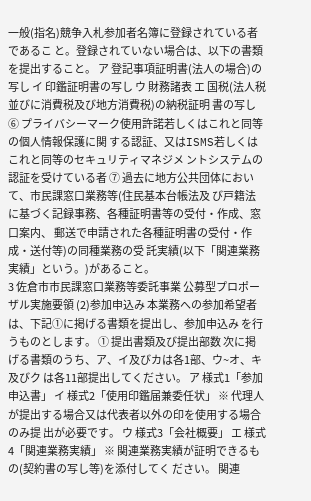一般(指名)競争入札参加者名簿に登録されている者であるこ と。登録されていない場合は、以下の書類を提出すること。 ア 登記事項証明書(法人の場合)の写し イ 印鑑証明書の写し ウ 財務諸表 エ 国税(法人税並びに消費税及び地方消費税)の納税証明 書の写し ⑥ プライバシーマーク使用許諾若しくはこれと同等の個人情報保護に関 する認証、又はISMS若しくはこれと同等のセキュリティマネジメ ントシステムの認証を受けている者 ⑦ 過去に地方公共団体において、市民課窓口業務等(住民基本台帳法及 び戸籍法に基づく記録事務、各種証明書等の受付・作成、窓口案内、 郵送で申請された各種証明書の受付・作成・送付等)の同種業務の受 託実績(以下「関連業務実績」という。)があること。
3 佐倉市市民課窓口業務等委託事業 公募型プロポーザル実施要領 (2)参加申込み 本業務への参加希望者は、下記①に掲げる書類を提出し、参加申込み を行うものとします。 ① 提出書類及び提出部数 次に掲げる書類のうち、ア、イ及びカは各1部、ウ~オ、キ及びク は各11部提出してください。 ア 様式1「参加申込書」 イ 様式2「使用印鑑届兼委任状」 ※ 代理人が提出する場合又は代表者以外の印を使用する場合のみ提 出が必要です。 ウ 様式3「会社概要」 エ 様式4「関連業務実績」 ※ 関連業務実績が証明できるもの(契約書の写し等)を添付してく ださい。 関連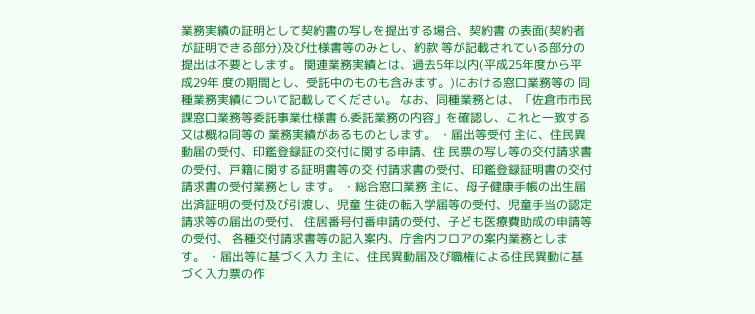業務実績の証明として契約書の写しを提出する場合、契約書 の表面(契約者が証明できる部分)及び仕様書等のみとし、約款 等が記載されている部分の提出は不要とします。 関連業務実績とは、過去5年以内(平成25年度から平成29年 度の期間とし、受託中のものも含みます。)における窓口業務等の 同種業務実績について記載してください。 なお、同種業務とは、「佐倉市市民課窓口業務等委託事業仕様書 6.委託業務の内容」を確認し、これと一致する又は概ね同等の 業務実績があるものとします。 ・届出等受付 主に、住民異動届の受付、印鑑登録証の交付に関する申請、住 民票の写し等の交付請求書の受付、戸籍に関する証明書等の交 付請求書の受付、印鑑登録証明書の交付請求書の受付業務とし ます。 ・総合窓口業務 主に、母子健康手帳の出生届出済証明の受付及び引渡し、児童 生徒の転入学届等の受付、児童手当の認定請求等の届出の受付、 住居番号付番申請の受付、子ども医療費助成の申請等の受付、 各種交付請求書等の記入案内、庁舎内フロアの案内業務としま す。 ・届出等に基づく入力 主に、住民異動届及び職権による住民異動に基づく入力票の作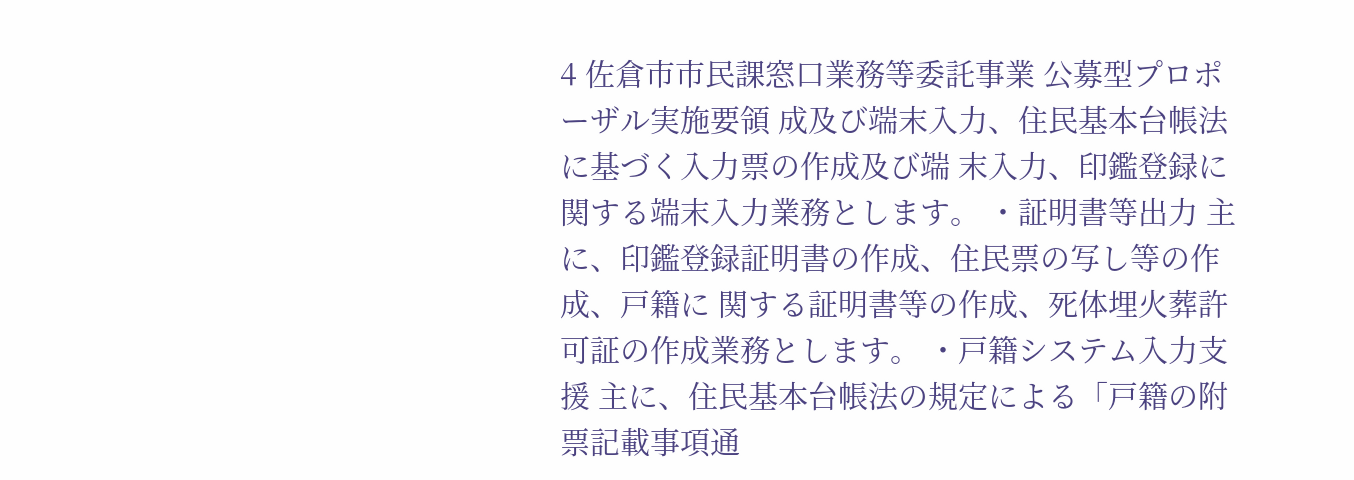4 佐倉市市民課窓口業務等委託事業 公募型プロポーザル実施要領 成及び端末入力、住民基本台帳法に基づく入力票の作成及び端 末入力、印鑑登録に関する端末入力業務とします。 ・証明書等出力 主に、印鑑登録証明書の作成、住民票の写し等の作成、戸籍に 関する証明書等の作成、死体埋火葬許可証の作成業務とします。 ・戸籍システム入力支援 主に、住民基本台帳法の規定による「戸籍の附票記載事項通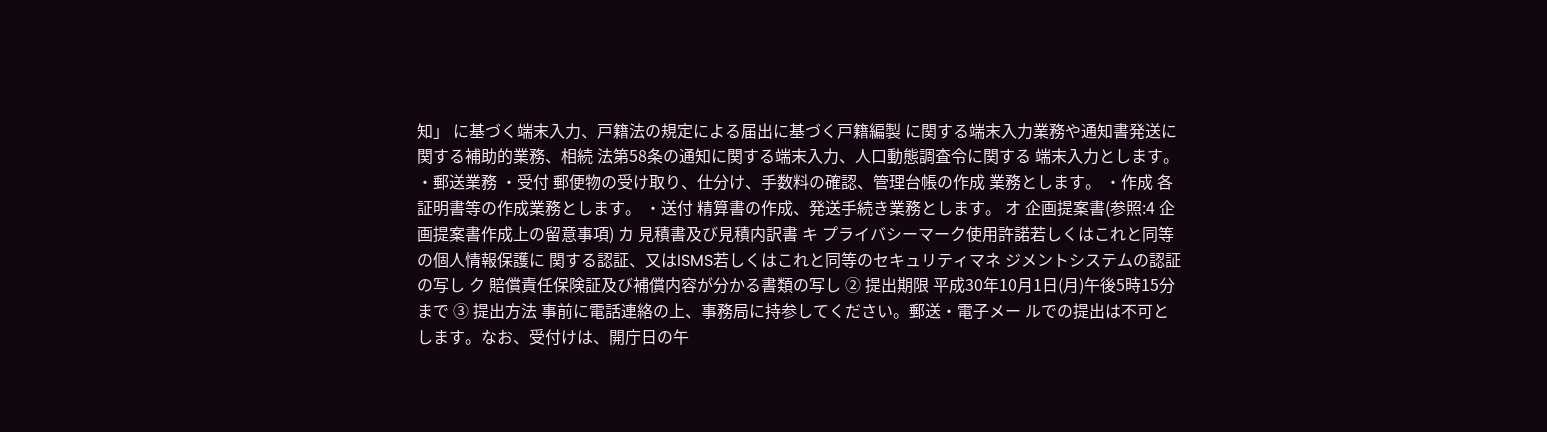知」 に基づく端末入力、戸籍法の規定による届出に基づく戸籍編製 に関する端末入力業務や通知書発送に関する補助的業務、相続 法第58条の通知に関する端末入力、人口動態調査令に関する 端末入力とします。 ・郵送業務 ・受付 郵便物の受け取り、仕分け、手数料の確認、管理台帳の作成 業務とします。 ・作成 各証明書等の作成業務とします。 ・送付 精算書の作成、発送手続き業務とします。 オ 企画提案書(参照:4 企画提案書作成上の留意事項) カ 見積書及び見積内訳書 キ プライバシーマーク使用許諾若しくはこれと同等の個人情報保護に 関する認証、又はISMS若しくはこれと同等のセキュリティマネ ジメントシステムの認証の写し ク 賠償責任保険証及び補償内容が分かる書類の写し ② 提出期限 平成30年10月1日(月)午後5時15分まで ③ 提出方法 事前に電話連絡の上、事務局に持参してください。郵送・電子メー ルでの提出は不可とします。なお、受付けは、開庁日の午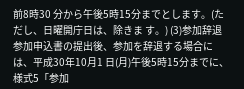前8時30 分から午後5時15分までとします。(ただし、日曜開庁日は、除きま す。) (3)参加辞退 参加申込書の提出後、参加を辞退する場合には、平成30年10月1 日(月)午後5時15分までに、様式5「参加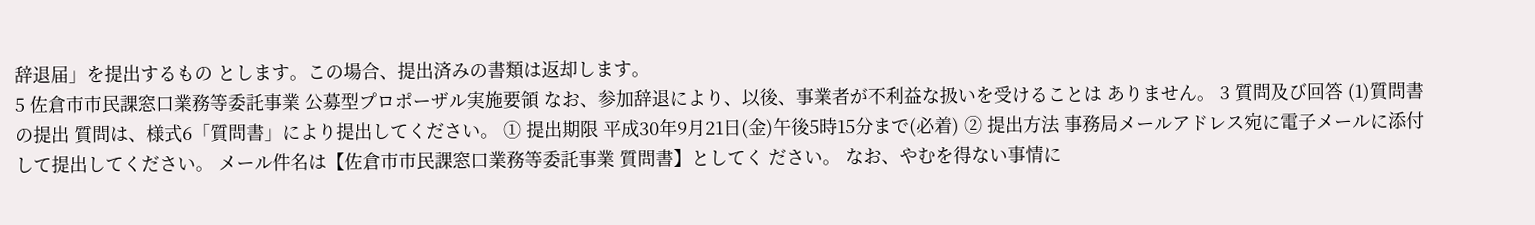辞退届」を提出するもの とします。この場合、提出済みの書類は返却します。
5 佐倉市市民課窓口業務等委託事業 公募型プロポーザル実施要領 なお、参加辞退により、以後、事業者が不利益な扱いを受けることは ありません。 3 質問及び回答 (1)質問書の提出 質問は、様式6「質問書」により提出してください。 ① 提出期限 平成30年9月21日(金)午後5時15分まで(必着) ② 提出方法 事務局メールアドレス宛に電子メールに添付して提出してください。 メール件名は【佐倉市市民課窓口業務等委託事業 質問書】としてく ださい。 なお、やむを得ない事情に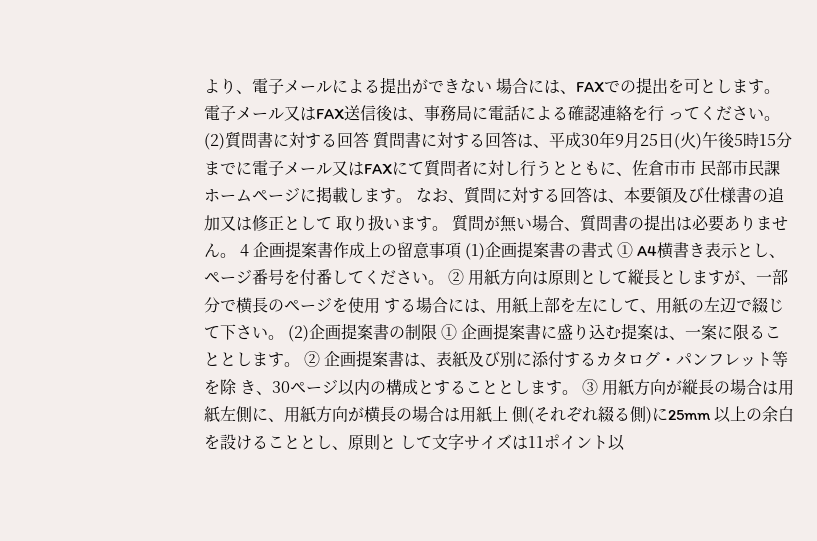より、電子メールによる提出ができない 場合には、FAXでの提出を可とします。 電子メール又はFAX送信後は、事務局に電話による確認連絡を行 ってください。 (2)質問書に対する回答 質問書に対する回答は、平成30年9月25日(火)午後5時15分 までに電子メール又はFAXにて質問者に対し行うとともに、佐倉市市 民部市民課ホームページに掲載します。 なお、質問に対する回答は、本要領及び仕様書の追加又は修正として 取り扱います。 質問が無い場合、質問書の提出は必要ありません。 4 企画提案書作成上の留意事項 (1)企画提案書の書式 ① A4横書き表示とし、ページ番号を付番してください。 ② 用紙方向は原則として縦長としますが、一部分で横長のページを使用 する場合には、用紙上部を左にして、用紙の左辺で綴じて下さい。 (2)企画提案書の制限 ① 企画提案書に盛り込む提案は、一案に限ることとします。 ② 企画提案書は、表紙及び別に添付するカタログ・パンフレット等を除 き、30ページ以内の構成とすることとします。 ③ 用紙方向が縦長の場合は用紙左側に、用紙方向が横長の場合は用紙上 側(それぞれ綴る側)に25mm 以上の余白を設けることとし、原則と して文字サイズは11ポイント以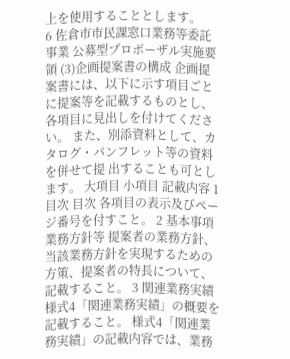上を使用することとします。
6 佐倉市市民課窓口業務等委託事業 公募型プロポーザル実施要領 (3)企画提案書の構成 企画提案書には、以下に示す項目ごとに提案等を記載するものとし、 各項目に見出しを付けてください。 また、別添資料として、カタログ・パンフレット等の資料を併せて提 出することも可とします。 大項目 小項目 記載内容 1 目次 目次 各項目の表示及びページ番号を付すこと。 2 基本事項 業務方針等 提案者の業務方針、当該業務方針を実現するための 方策、提案者の特長について、記載すること。 3 関連業務実績 様式4「関連業務実績」の概要を記載すること。 様式4「関連業務実績」の記載内容では、業務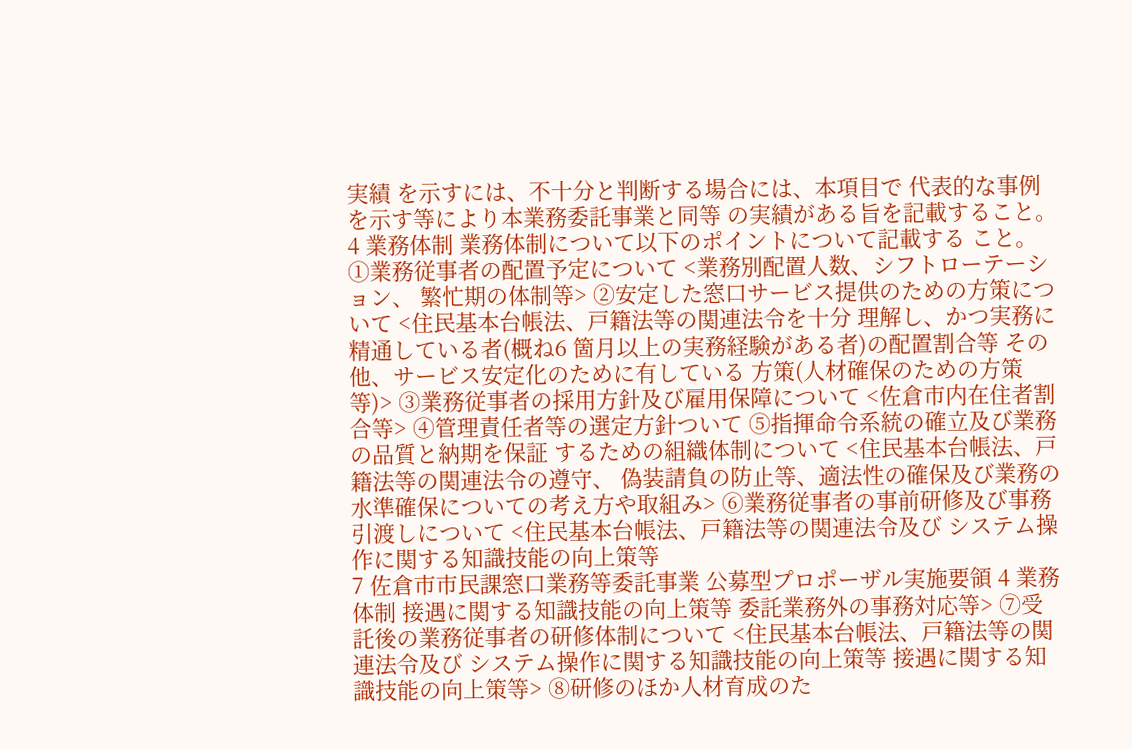実績 を示すには、不十分と判断する場合には、本項目で 代表的な事例を示す等により本業務委託事業と同等 の実績がある旨を記載すること。 4 業務体制 業務体制について以下のポイントについて記載する こと。 ①業務従事者の配置予定について <業務別配置人数、シフトローテーション、 繁忙期の体制等> ②安定した窓口サービス提供のための方策について <住民基本台帳法、戸籍法等の関連法令を十分 理解し、かつ実務に精通している者(概ね6 箇月以上の実務経験がある者)の配置割合等 その他、サービス安定化のために有している 方策(人材確保のための方策等)> ③業務従事者の採用方針及び雇用保障について <佐倉市内在住者割合等> ④管理責任者等の選定方針ついて ⑤指揮命令系統の確立及び業務の品質と納期を保証 するための組織体制について <住民基本台帳法、戸籍法等の関連法令の遵守、 偽装請負の防止等、適法性の確保及び業務の 水準確保についての考え方や取組み> ⑥業務従事者の事前研修及び事務引渡しについて <住民基本台帳法、戸籍法等の関連法令及び システム操作に関する知識技能の向上策等
7 佐倉市市民課窓口業務等委託事業 公募型プロポーザル実施要領 4 業務体制 接遇に関する知識技能の向上策等 委託業務外の事務対応等> ⑦受託後の業務従事者の研修体制について <住民基本台帳法、戸籍法等の関連法令及び システム操作に関する知識技能の向上策等 接遇に関する知識技能の向上策等> ⑧研修のほか人材育成のた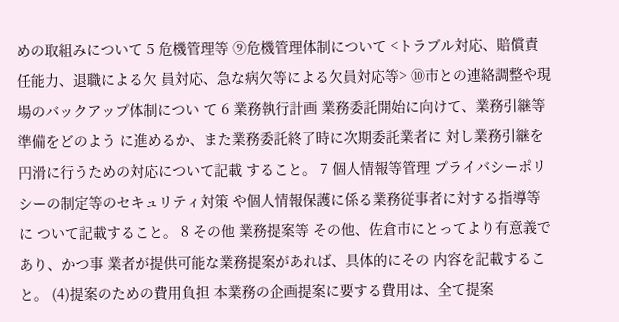めの取組みについて 5 危機管理等 ⑨危機管理体制について <トラブル対応、賠償責任能力、退職による欠 員対応、急な病欠等による欠員対応等> ⑩市との連絡調整や現場のバックアップ体制につい て 6 業務執行計画 業務委託開始に向けて、業務引継等準備をどのよう に進めるか、また業務委託終了時に次期委託業者に 対し業務引継を円滑に行うための対応について記載 すること。 7 個人情報等管理 プライバシーポリシーの制定等のセキュリティ対策 や個人情報保護に係る業務従事者に対する指導等に ついて記載すること。 8 その他 業務提案等 その他、佐倉市にとってより有意義であり、かつ事 業者が提供可能な業務提案があれば、具体的にその 内容を記載すること。 (4)提案のための費用負担 本業務の企画提案に要する費用は、全て提案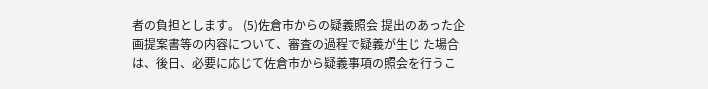者の負担とします。 (5)佐倉市からの疑義照会 提出のあった企画提案書等の内容について、審査の過程で疑義が生じ た場合は、後日、必要に応じて佐倉市から疑義事項の照会を行うこ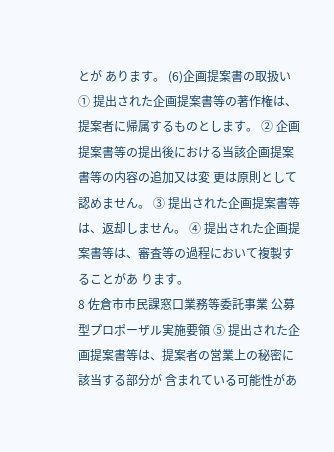とが あります。 (6)企画提案書の取扱い ① 提出された企画提案書等の著作権は、提案者に帰属するものとします。 ② 企画提案書等の提出後における当該企画提案書等の内容の追加又は変 更は原則として認めません。 ③ 提出された企画提案書等は、返却しません。 ④ 提出された企画提案書等は、審査等の過程において複製することがあ ります。
8 佐倉市市民課窓口業務等委託事業 公募型プロポーザル実施要領 ⑤ 提出された企画提案書等は、提案者の営業上の秘密に該当する部分が 含まれている可能性があ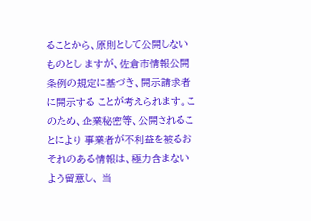ることから、原則として公開しないものとし ますが、佐倉市情報公開条例の規定に基づき、開示請求者に開示する ことが考えられます。このため、企業秘密等、公開されることにより 事業者が不利益を被るおそれのある情報は、極力含まないよう留意し、 当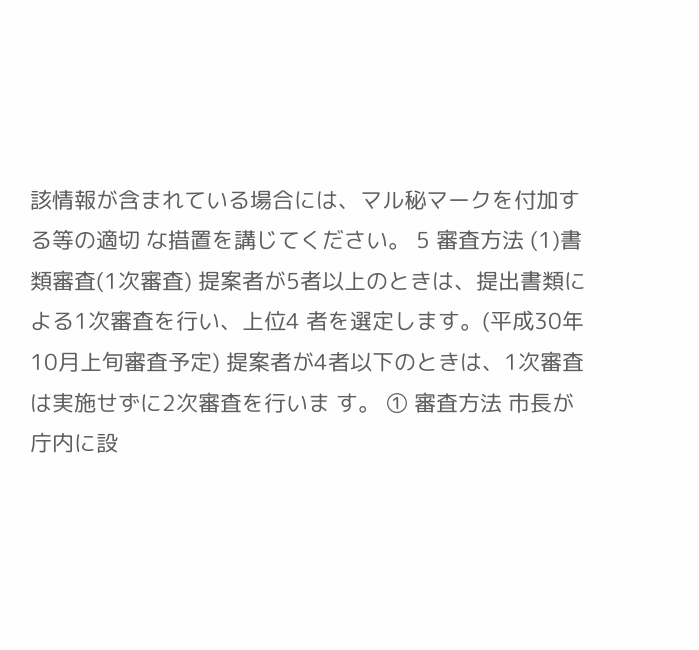該情報が含まれている場合には、マル秘マークを付加する等の適切 な措置を講じてください。 5 審査方法 (1)書類審査(1次審査) 提案者が5者以上のときは、提出書類による1次審査を行い、上位4 者を選定します。(平成30年10月上旬審査予定) 提案者が4者以下のときは、1次審査は実施せずに2次審査を行いま す。 ① 審査方法 市長が庁内に設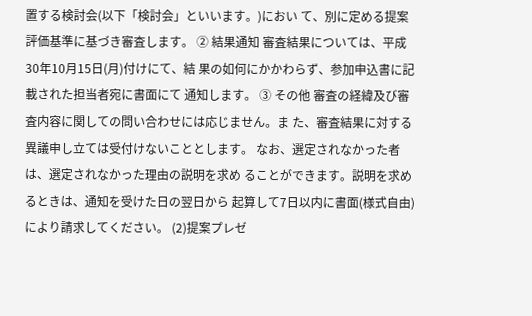置する検討会(以下「検討会」といいます。)におい て、別に定める提案評価基準に基づき審査します。 ② 結果通知 審査結果については、平成30年10月15日(月)付けにて、結 果の如何にかかわらず、参加申込書に記載された担当者宛に書面にて 通知します。 ③ その他 審査の経緯及び審査内容に関しての問い合わせには応じません。ま た、審査結果に対する異議申し立ては受付けないこととします。 なお、選定されなかった者は、選定されなかった理由の説明を求め ることができます。説明を求めるときは、通知を受けた日の翌日から 起算して7日以内に書面(様式自由)により請求してください。 (2)提案プレゼ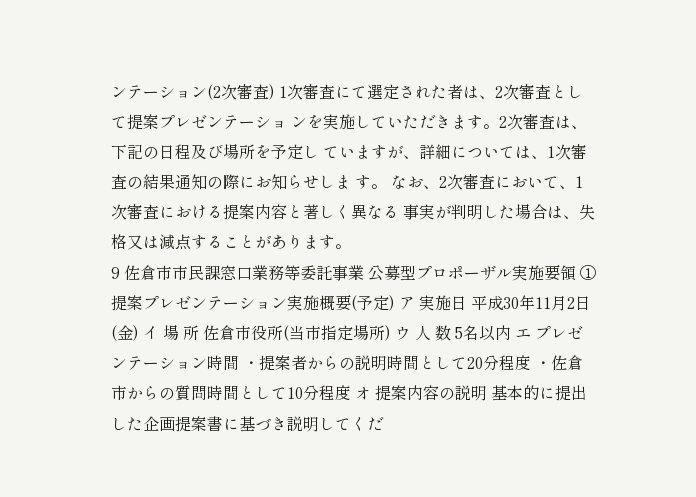ンテーション(2次審査) 1次審査にて選定された者は、2次審査として提案プレゼンテーショ ンを実施していただきます。2次審査は、下記の日程及び場所を予定し ていますが、詳細については、1次審査の結果通知の際にお知らせしま す。 なお、2次審査において、1次審査における提案内容と著しく異なる 事実が判明した場合は、失格又は減点することがあります。
9 佐倉市市民課窓口業務等委託事業 公募型プロポーザル実施要領 ① 提案プレゼンテーション実施概要(予定) ア 実施日 平成30年11月2日(金) イ 場 所 佐倉市役所(当市指定場所) ウ 人 数 5名以内 エ プレゼンテーション時間 ・提案者からの説明時間として20分程度 ・佐倉市からの質問時間として10分程度 オ 提案内容の説明 基本的に提出した企画提案書に基づき説明してくだ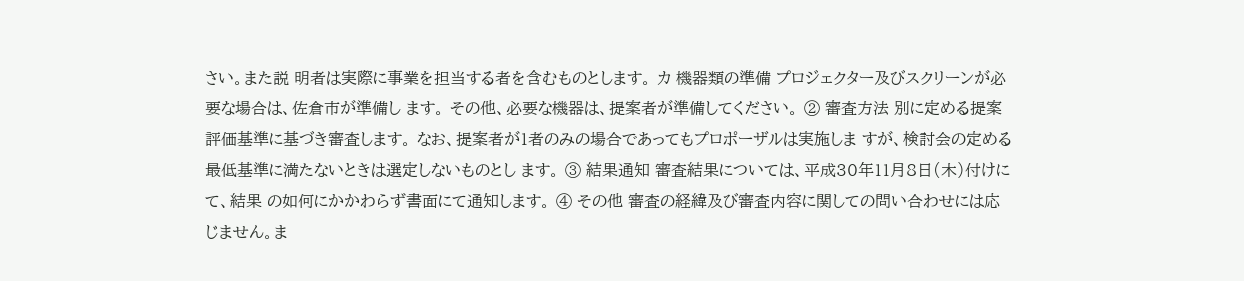さい。また説 明者は実際に事業を担当する者を含むものとします。 カ 機器類の準備 プロジェクター及びスクリーンが必要な場合は、佐倉市が準備し ます。 その他、必要な機器は、提案者が準備してください。 ② 審査方法 別に定める提案評価基準に基づき審査します。 なお、提案者が1者のみの場合であってもプロポーザルは実施しま すが、検討会の定める最低基準に満たないときは選定しないものとし ます。 ③ 結果通知 審査結果については、平成30年11月8日(木)付けにて、結果 の如何にかかわらず書面にて通知します。 ④ その他 審査の経緯及び審査内容に関しての問い合わせには応じません。ま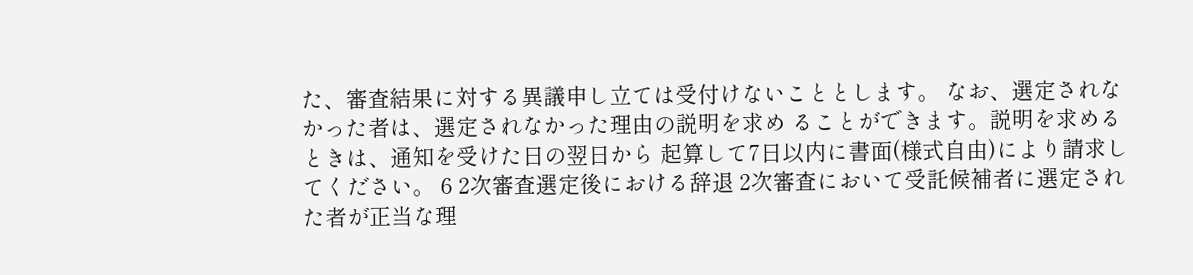た、審査結果に対する異議申し立ては受付けないこととします。 なお、選定されなかった者は、選定されなかった理由の説明を求め ることができます。説明を求めるときは、通知を受けた日の翌日から 起算して7日以内に書面(様式自由)により請求してください。 6 2次審査選定後における辞退 2次審査において受託候補者に選定された者が正当な理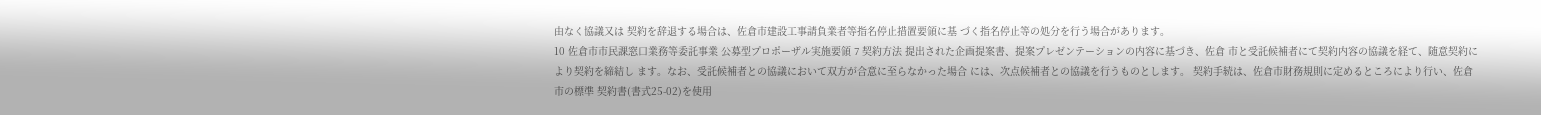由なく協議又は 契約を辞退する場合は、佐倉市建設工事請負業者等指名停止措置要領に基 づく指名停止等の処分を行う場合があります。
10 佐倉市市民課窓口業務等委託事業 公募型プロポーザル実施要領 7 契約方法 提出された企画提案書、提案プレゼンテーションの内容に基づき、佐倉 市と受託候補者にて契約内容の協議を経て、随意契約により契約を締結し ます。なお、受託候補者との協議において双方が合意に至らなかった場合 には、次点候補者との協議を行うものとします。 契約手続は、佐倉市財務規則に定めるところにより行い、佐倉市の標準 契約書(書式25-02)を使用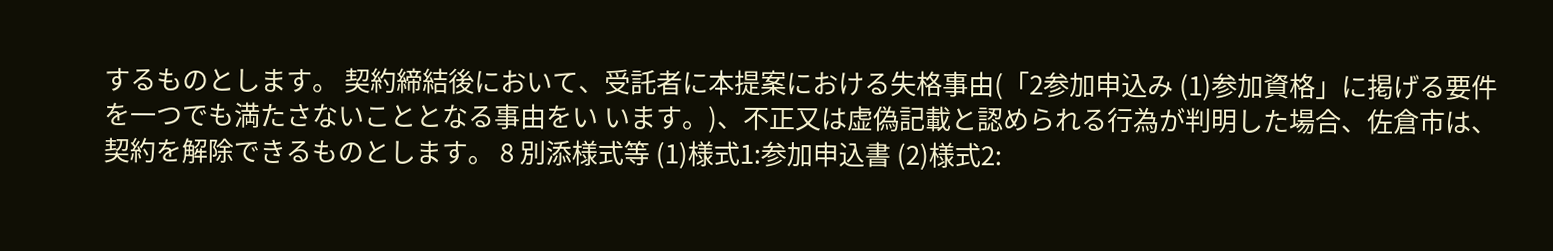するものとします。 契約締結後において、受託者に本提案における失格事由(「2参加申込み (1)参加資格」に掲げる要件を一つでも満たさないこととなる事由をい います。)、不正又は虚偽記載と認められる行為が判明した場合、佐倉市は、 契約を解除できるものとします。 8 別添様式等 (1)様式1:参加申込書 (2)様式2: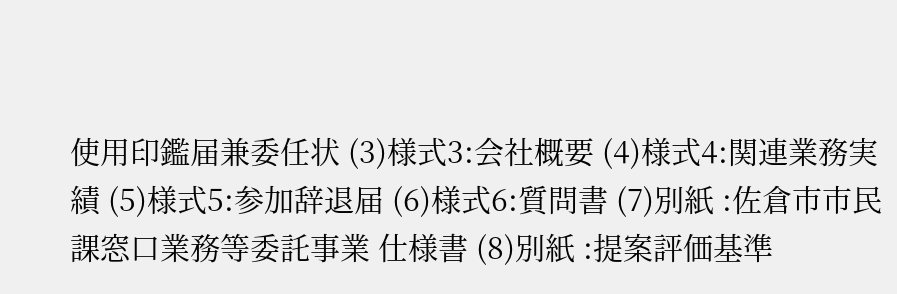使用印鑑届兼委任状 (3)様式3:会社概要 (4)様式4:関連業務実績 (5)様式5:参加辞退届 (6)様式6:質問書 (7)別紙 :佐倉市市民課窓口業務等委託事業 仕様書 (8)別紙 :提案評価基準